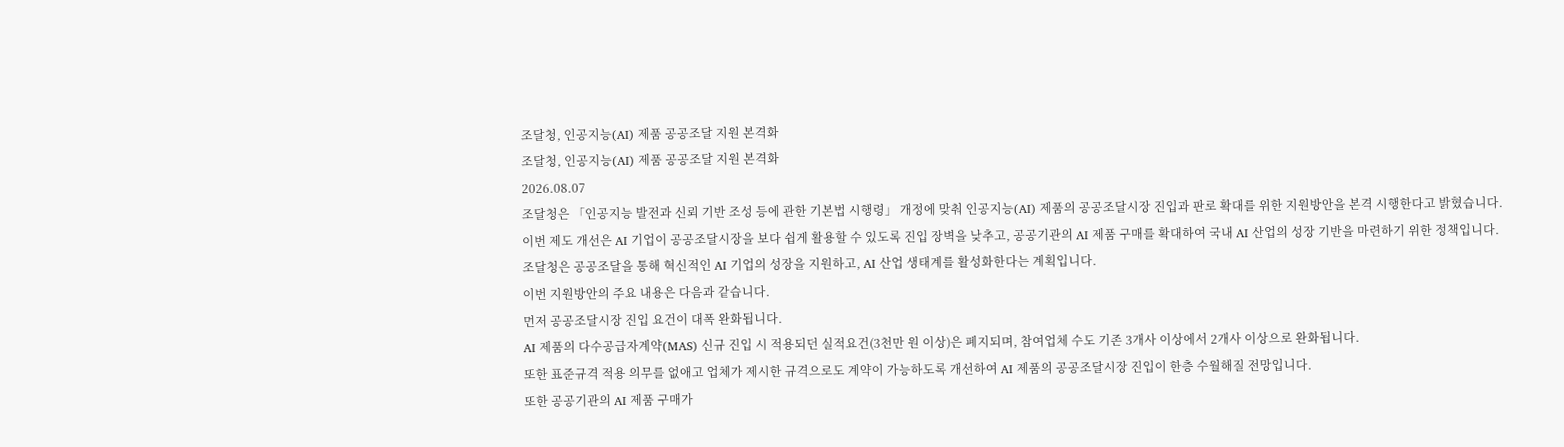조달청, 인공지능(AI) 제품 공공조달 지원 본격화
조달청, 인공지능(AI) 제품 공공조달 지원 본격화
2026.08.07
조달청은 「인공지능 발전과 신뢰 기반 조성 등에 관한 기본법 시행령」 개정에 맞춰 인공지능(AI) 제품의 공공조달시장 진입과 판로 확대를 위한 지원방안을 본격 시행한다고 밝혔습니다.
이번 제도 개선은 AI 기업이 공공조달시장을 보다 쉽게 활용할 수 있도록 진입 장벽을 낮추고, 공공기관의 AI 제품 구매를 확대하여 국내 AI 산업의 성장 기반을 마련하기 위한 정책입니다.
조달청은 공공조달을 통해 혁신적인 AI 기업의 성장을 지원하고, AI 산업 생태계를 활성화한다는 계획입니다.
이번 지원방안의 주요 내용은 다음과 같습니다.
먼저 공공조달시장 진입 요건이 대폭 완화됩니다.
AI 제품의 다수공급자계약(MAS) 신규 진입 시 적용되던 실적요건(3천만 원 이상)은 폐지되며, 참여업체 수도 기존 3개사 이상에서 2개사 이상으로 완화됩니다.
또한 표준규격 적용 의무를 없애고 업체가 제시한 규격으로도 계약이 가능하도록 개선하여 AI 제품의 공공조달시장 진입이 한층 수월해질 전망입니다.
또한 공공기관의 AI 제품 구매가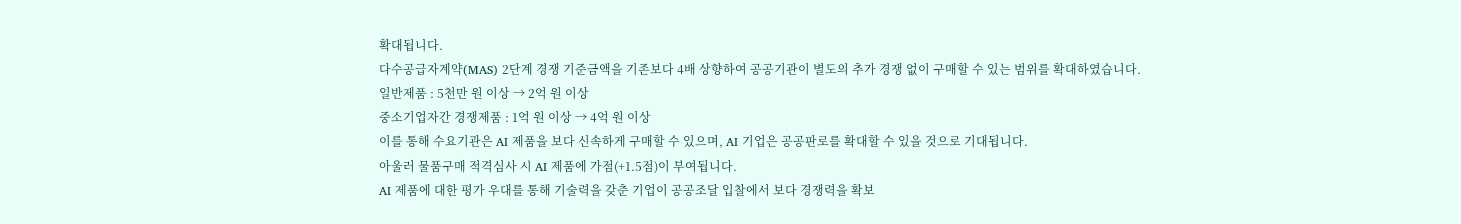확대됩니다.
다수공급자계약(MAS) 2단계 경쟁 기준금액을 기존보다 4배 상향하여 공공기관이 별도의 추가 경쟁 없이 구매할 수 있는 범위를 확대하였습니다.
일반제품 : 5천만 원 이상 → 2억 원 이상
중소기업자간 경쟁제품 : 1억 원 이상 → 4억 원 이상
이를 통해 수요기관은 AI 제품을 보다 신속하게 구매할 수 있으며, AI 기업은 공공판로를 확대할 수 있을 것으로 기대됩니다.
아울러 물품구매 적격심사 시 AI 제품에 가점(+1.5점)이 부여됩니다.
AI 제품에 대한 평가 우대를 통해 기술력을 갖춘 기업이 공공조달 입찰에서 보다 경쟁력을 확보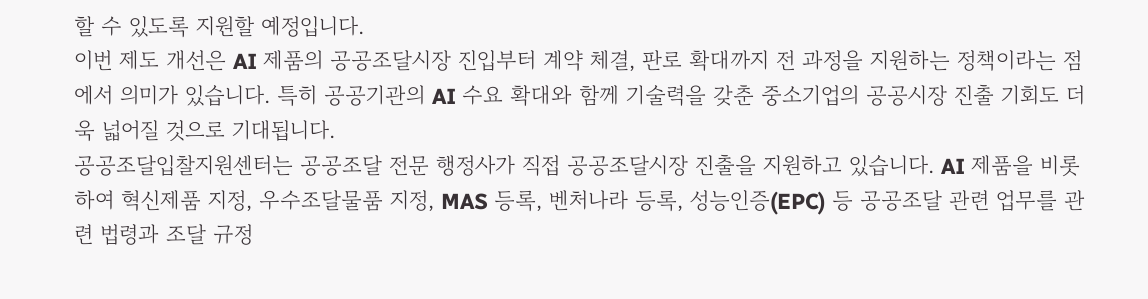할 수 있도록 지원할 예정입니다.
이번 제도 개선은 AI 제품의 공공조달시장 진입부터 계약 체결, 판로 확대까지 전 과정을 지원하는 정책이라는 점에서 의미가 있습니다. 특히 공공기관의 AI 수요 확대와 함께 기술력을 갖춘 중소기업의 공공시장 진출 기회도 더욱 넓어질 것으로 기대됩니다.
공공조달입찰지원센터는 공공조달 전문 행정사가 직접 공공조달시장 진출을 지원하고 있습니다. AI 제품을 비롯하여 혁신제품 지정, 우수조달물품 지정, MAS 등록, 벤처나라 등록, 성능인증(EPC) 등 공공조달 관련 업무를 관련 법령과 조달 규정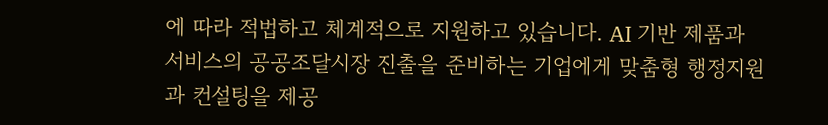에 따라 적법하고 체계적으로 지원하고 있습니다. AI 기반 제품과 서비스의 공공조달시장 진출을 준비하는 기업에게 맞춤형 행정지원과 컨설팅을 제공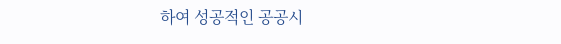하여 성공적인 공공시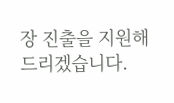장 진출을 지원해 드리겠습니다.